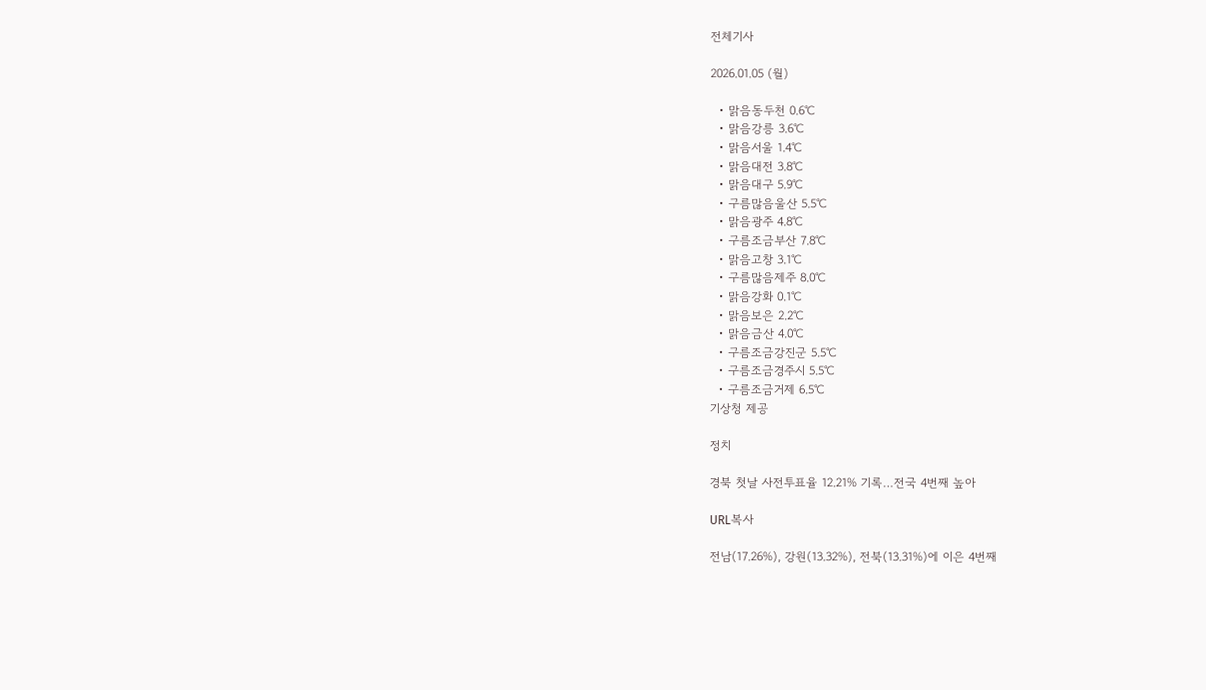전체기사

2026.01.05 (월)

  • 맑음동두천 0.6℃
  • 맑음강릉 3.6℃
  • 맑음서울 1.4℃
  • 맑음대전 3.8℃
  • 맑음대구 5.9℃
  • 구름많음울산 5.5℃
  • 맑음광주 4.8℃
  • 구름조금부산 7.8℃
  • 맑음고창 3.1℃
  • 구름많음제주 8.0℃
  • 맑음강화 0.1℃
  • 맑음보은 2.2℃
  • 맑음금산 4.0℃
  • 구름조금강진군 5.5℃
  • 구름조금경주시 5.5℃
  • 구름조금거제 6.5℃
기상청 제공

정치

경북 첫날 사전투표율 12.21% 기록…전국 4번째 높아

URL복사

전남(17.26%), 강원(13.32%), 전북(13.31%)에 이은 4번째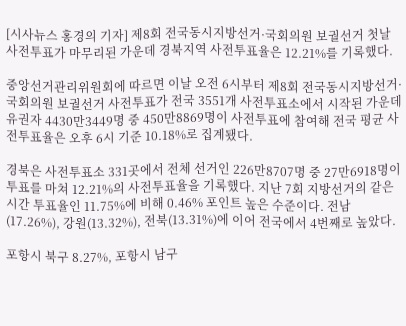[시사뉴스 홍경의 기자] 제8회 전국동시지방선거·국회의원 보궐선거 첫날 사전투표가 마무리된 가운데 경북지역 사전투표율은 12.21%를 기록했다.

중앙선거관리위원회에 따르면 이날 오전 6시부터 제8회 전국동시지방선거·국회의원 보궐선거 사전투표가 전국 3551개 사전투표소에서 시작된 가운데 유권자 4430만3449명 중 450만8869명이 사전투표에 참여해 전국 평균 사전투표율은 오후 6시 기준 10.18%로 집계됐다.

경북은 사전투표소 331곳에서 전체 선거인 226만8707명 중 27만6918명이 투표를 마쳐 12.21%의 사전투표율을 기록했다. 지난 7회 지방선거의 같은 시간 투표율인 11.75%에 비해 0.46% 포인트 높은 수준이다. 전남(17.26%), 강원(13.32%), 전북(13.31%)에 이어 전국에서 4번째로 높았다.

포항시 북구 8.27%, 포항시 남구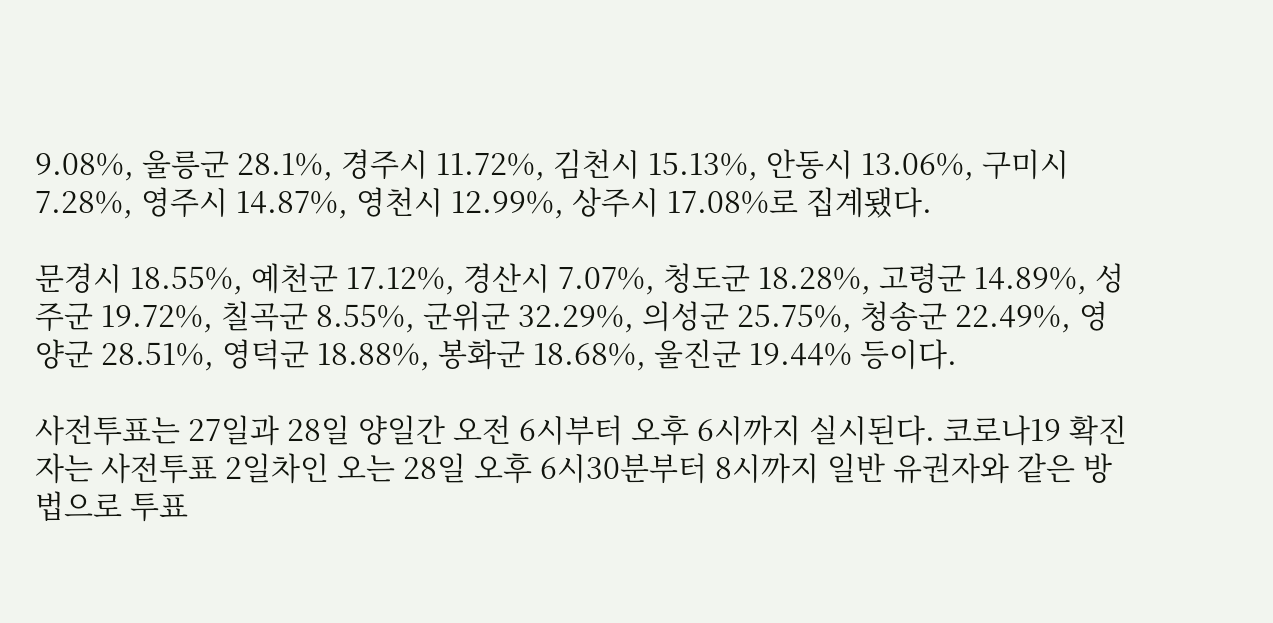9.08%, 울릉군 28.1%, 경주시 11.72%, 김천시 15.13%, 안동시 13.06%, 구미시 7.28%, 영주시 14.87%, 영천시 12.99%, 상주시 17.08%로 집계됐다.

문경시 18.55%, 예천군 17.12%, 경산시 7.07%, 청도군 18.28%, 고령군 14.89%, 성주군 19.72%, 칠곡군 8.55%, 군위군 32.29%, 의성군 25.75%, 청송군 22.49%, 영양군 28.51%, 영덕군 18.88%, 봉화군 18.68%, 울진군 19.44% 등이다.

사전투표는 27일과 28일 양일간 오전 6시부터 오후 6시까지 실시된다. 코로나19 확진자는 사전투표 2일차인 오는 28일 오후 6시30분부터 8시까지 일반 유권자와 같은 방법으로 투표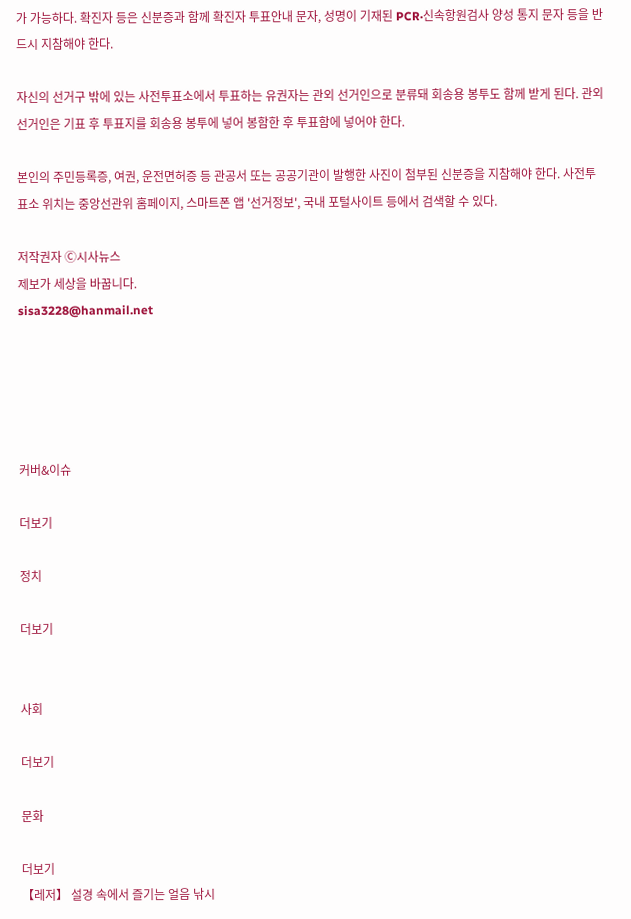가 가능하다. 확진자 등은 신분증과 함께 확진자 투표안내 문자, 성명이 기재된 PCR·신속항원검사 양성 통지 문자 등을 반드시 지참해야 한다.

자신의 선거구 밖에 있는 사전투표소에서 투표하는 유권자는 관외 선거인으로 분류돼 회송용 봉투도 함께 받게 된다. 관외 선거인은 기표 후 투표지를 회송용 봉투에 넣어 봉함한 후 투표함에 넣어야 한다.

본인의 주민등록증, 여권, 운전면허증 등 관공서 또는 공공기관이 발행한 사진이 첨부된 신분증을 지참해야 한다. 사전투표소 위치는 중앙선관위 홈페이지, 스마트폰 앱 '선거정보', 국내 포털사이트 등에서 검색할 수 있다.

저작권자 Ⓒ시사뉴스
제보가 세상을 바꿉니다.
sisa3228@hanmail.net





커버&이슈

더보기

정치

더보기


사회

더보기

문화

더보기
【레저】 설경 속에서 즐기는 얼음 낚시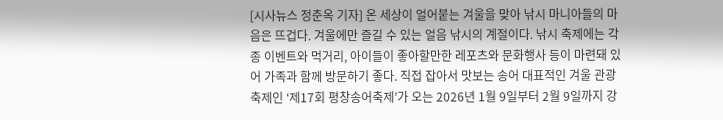[시사뉴스 정춘옥 기자] 온 세상이 얼어붙는 겨울을 맞아 낚시 마니아들의 마음은 뜨겁다. 겨울에만 즐길 수 있는 얼음 낚시의 계절이다. 낚시 축제에는 각종 이벤트와 먹거리, 아이들이 좋아할만한 레포츠와 문화행사 등이 마련돼 있어 가족과 함께 방문하기 좋다. 직접 잡아서 맛보는 송어 대표적인 겨울 관광 축제인 ‘제17회 평창송어축제’가 오는 2026년 1월 9일부터 2월 9일까지 강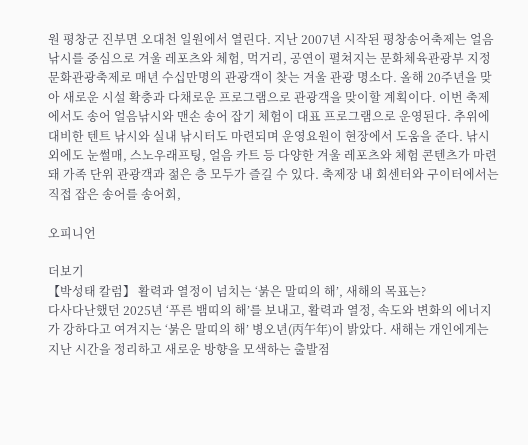원 평창군 진부면 오대천 일원에서 열린다. 지난 2007년 시작된 평창송어축제는 얼음낚시를 중심으로 겨울 레포츠와 체험, 먹거리, 공연이 펼쳐지는 문화체육관광부 지정 문화관광축제로 매년 수십만명의 관광객이 찾는 겨울 관광 명소다. 올해 20주년을 맞아 새로운 시설 확충과 다채로운 프로그램으로 관광객을 맞이할 계획이다. 이번 축제에서도 송어 얼음낚시와 맨손 송어 잡기 체험이 대표 프로그램으로 운영된다. 추위에 대비한 텐트 낚시와 실내 낚시터도 마련되며 운영요원이 현장에서 도움을 준다. 낚시 외에도 눈썰매, 스노우래프팅, 얼음 카트 등 다양한 겨울 레포츠와 체험 콘텐츠가 마련돼 가족 단위 관광객과 젊은 층 모두가 즐길 수 있다. 축제장 내 회센터와 구이터에서는 직접 잡은 송어를 송어회,

오피니언

더보기
【박성태 칼럼】 활력과 열정이 넘치는 ‘붉은 말띠의 해’, 새해의 목표는?
다사다난했던 2025년 ‘푸른 뱀띠의 해’를 보내고, 활력과 열정, 속도와 변화의 에너지가 강하다고 여겨지는 ‘붉은 말띠의 해’ 병오년(丙午年)이 밝았다. 새해는 개인에게는 지난 시간을 정리하고 새로운 방향을 모색하는 출발점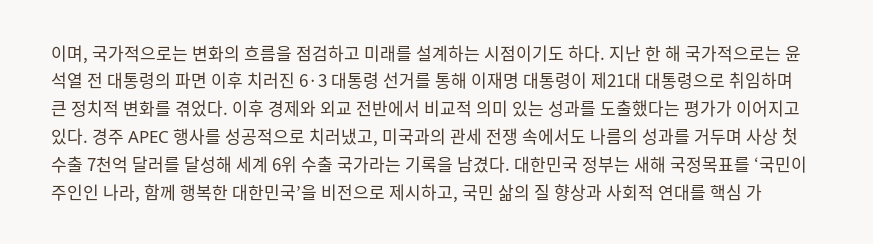이며, 국가적으로는 변화의 흐름을 점검하고 미래를 설계하는 시점이기도 하다. 지난 한 해 국가적으로는 윤석열 전 대통령의 파면 이후 치러진 6·3 대통령 선거를 통해 이재명 대통령이 제21대 대통령으로 취임하며 큰 정치적 변화를 겪었다. 이후 경제와 외교 전반에서 비교적 의미 있는 성과를 도출했다는 평가가 이어지고 있다. 경주 APEC 행사를 성공적으로 치러냈고, 미국과의 관세 전쟁 속에서도 나름의 성과를 거두며 사상 첫 수출 7천억 달러를 달성해 세계 6위 수출 국가라는 기록을 남겼다. 대한민국 정부는 새해 국정목표를 ‘국민이 주인인 나라, 함께 행복한 대한민국’을 비전으로 제시하고, 국민 삶의 질 향상과 사회적 연대를 핵심 가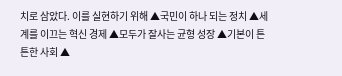치로 삼았다. 이를 실현하기 위해 ▲국민이 하나 되는 정치 ▲세계를 이끄는 혁신 경제 ▲모두가 잘사는 균형 성장 ▲기본이 튼튼한 사회 ▲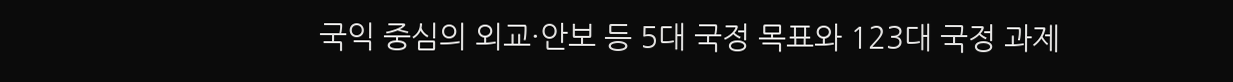국익 중심의 외교·안보 등 5대 국정 목표와 123대 국정 과제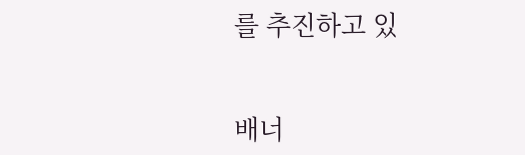를 추진하고 있


배너